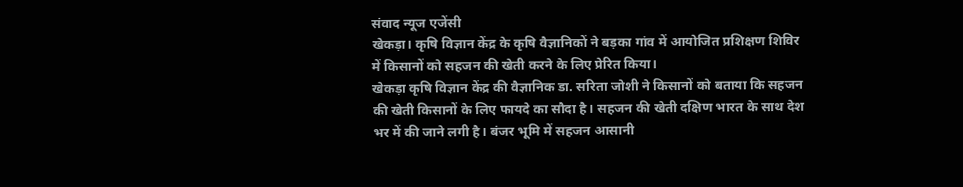संवाद न्यूज एजेंसी
खेकड़ा। कृषि विज्ञान केंद्र के कृषि वैज्ञानिकों ने बड़का गांव में आयोजित प्रशिक्षण शिविर में किसानों को सहजन की खेती करने के लिए प्रेरित किया।
खेकड़ा कृषि विज्ञान केंद्र की वैज्ञानिक डा. सरिता जोशी ने किसानों को बताया कि सहजन की खेती किसानों के लिए फायदे का सौदा है। सहजन की खेती दक्षिण भारत के साथ देश भर में की जाने लगी है। बंजर भूमि में सहजन आसानी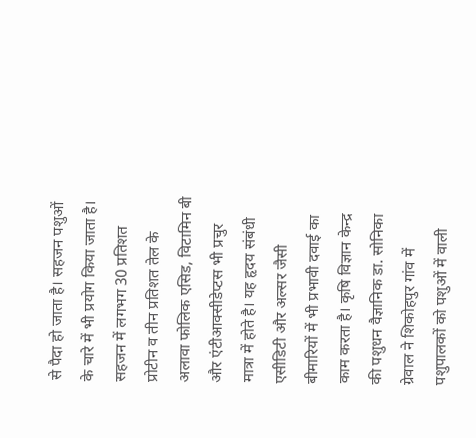से पैदा हो जाता है। सहजन पशुओं के चारे में भी प्रयोग किया जाता है। सहजन में लगभग 30 प्रतिशत प्रोटीन व तीन प्रतिशत तेल के अलावा फोलिक एसिड, विटामिन बी और एंटीआक्सीडेप्टस भी प्रचुर मात्रा में होते है। यह हृदय संबंधी एसीडिटी और अल्सर जैसी बीमारियों में भी प्रभावी दवाई का काम करता है। कृषि विज्ञान केन्द्र की पशुधन वैज्ञानिक डा. सोनिका ग्रेवाल ने शिकोहपुर गांव में पशुपालकों को पशुओं में वाली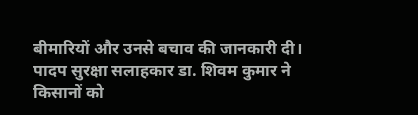बीमारियों और उनसे बचाव की जानकारी दी। पादप सुरक्षा सलाहकार डा. शिवम कुमार ने किसानों को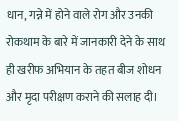धान, गन्ने में होने वाले रोग और उनकी रोकथाम के बारे में जानकारी देने के साथ ही खरीफ अभियान के तहत बीज शोधन और मृदा परीक्षण कराने की सलाह दी।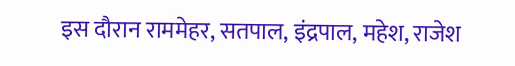इस दौरान राममेहर, सतपाल, इंद्रपाल, महेश, राजेश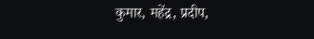कुमार, महेंद्र, प्रदीप,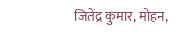जितेंद्र कुमार, मोहन,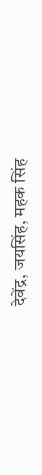देवेंद्र, जयसिंह, महक सिंह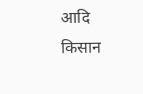आदि किसान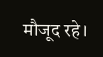मौजूद रहे।